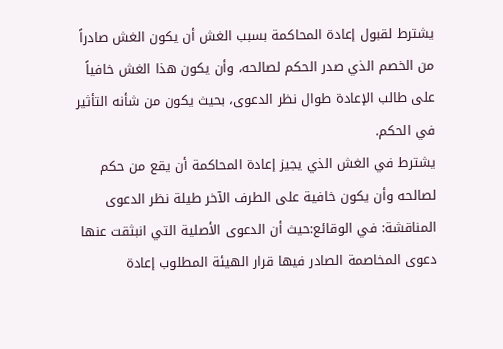يشترط لقبول إعادة المحاكمة بسبب الغش أن يكون الغش صادراً من الخصم الذي صدر الحكم لصالحه، وأن يكون هذا الغش خافياً على طالب الإعادة طوال نظر الدعوى، بحيث يكون من شأنه التأثير في الحكم.
يشترط في الغش الذي يجيز إعادة المحاكمة أن يقع من حكم لصالحه وأن يكون خافية على الطرف الآخر طيلة نظر الدعوى المناقشة: في الوقائع:حيث أن الدعوى الأصلية التي انبثقت عنها دعوى المخاصمة الصادر فيها قرار الهيئة المطلوب إعادة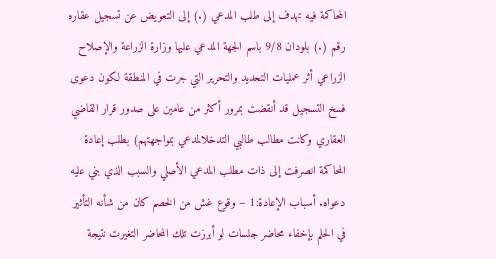المحاكمة فيه تهدف إلى طلب المدعي (.) إلى التعويض عن تسجيل عقاره رقم (.) بلودان 9/8 باسم الجهة المدعي عليها وزارة الزراعة والإصلاح الزراعي أثر عمليات التحديد والتحرير التي جرت في المنطقة لكون دعوى فسخ التسجيل قد أنقضت بمرور أكثر من عامين على صدور قرار القاضي العقاري وكانت مطالب طالبي التدخلالمدعي بمواجهتهم) بطلب إعادة المحاكمة انصرفت إلى ذات مطلب المدعي الأصلي والسبب الذي بني عليه دعواه. أسباب الإعادة:1 – وقوع غش من الخصم كان من شأنه التأثير في الحلم بإخفاء محاضر جلسات لو أبرزت تلك المحاضر التغيرت نتيجة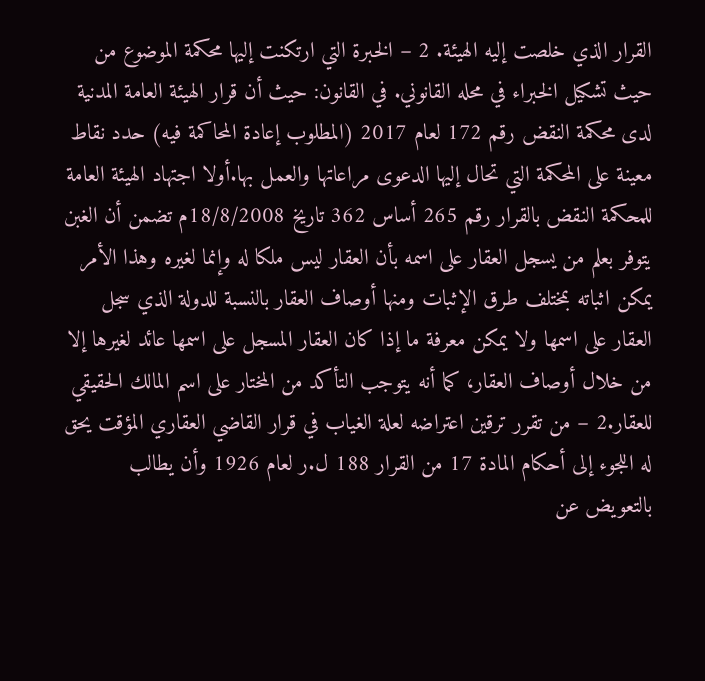القرار الذي خلصت إليه الهيئة. 2 – الخبرة التي ارتكنت إليها محكمة الموضوع من حيث تشكيل الخبراء في محله القانوني. في القانون: حيث أن قرار الهيئة العامة المدنية لدى محكمة النقض رقم 172 لعام 2017 (المطلوب إعادة المحاكمة فيه) حدد نقاط معينة على المحكمة التي تحال إليها الدعوی مراعاتها والعمل بها.أولا اجتهاد الهيئة العامة للمحكمة النقض بالقرار رقم 265 أساس 362 تاریخ 18/8/2008م تضمن أن الغبن يتوفر بعلم من يسجل العقار على اسمه بأن العقار ليس ملكا له وإنما لغيره وهذا الأمر يمكن اثباته بمختلف طرق الإثبات ومنها أوصاف العقار بالنسبة للدولة الذي سجل العقار على اسمها ولا يمكن معرفة ما إذا كان العقار المسجل على اسمها عائد لغيرها إلا من خلال أوصاف العقار، كما أنه يتوجب التأكد من المختار على اسم المالك الحقيقي للعقار.2 – من تقرر ترقين اعتراضه لعلة الغياب في قرار القاضي العقاري المؤقت يحق له اللجوء إلى أحكام المادة 17 من القرار 188 ل.ر لعام 1926 وأن يطالب بالتعويض عن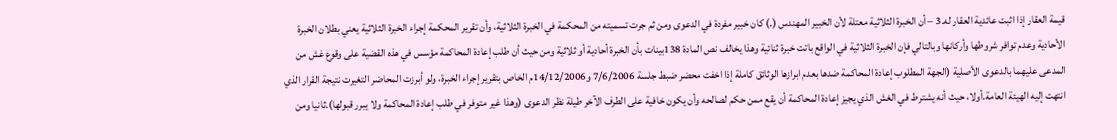قيمة العقار إذا اثبت عائدية العقار له.3 – أن الخبرة الثلاثية معتلة لأن الخبير المهندس (.) كان خبير مفردة في الدعوى ومن ثم جرت تسميته من المحكمة في الخبرة الثلاثية، وأن تقرير المحكمة إجراء الخبرة الثلاثية يعني بطلان الخبرة الأحادية وعدم توافر شروطها وأركانها وبالتالي فإن الخبرة الثلاثية في الواقع باتت خبرة ثنائية وهذا يخالف نص المادة 138بينات بأن الخبرة أحادية أو ثلاثية ومن حيث أن طلب إعادة المحاكمة مؤسس في هذه القضية على وقوع غش من المدعى عليهما بالدعوى الأصلية (الجهة المطلوب إعادة المحاكمة ضدها بعدم ابرازها الوثائق كاملة إذا اخفت محضر ضبط جلسة 7/6/2006 و14/12/2006م الخاص بتقرير إجراء الخبرة، ولو أبرزت المحاضر التغيرت نتيجة القرار الذي انتهت إليه الهيئة العامة.أولا، حيث أنه يشترط في الغش الذي يجيز إعادة المحاكمة أن يقع ممن حكم لصالحه وأن يكون خافية على الطرف الآخر طيلة نظر الدعوى (وهذا غير متوفر في طلب إعادة المحاكمة ولا يبرر قبولها).ثانيا ومن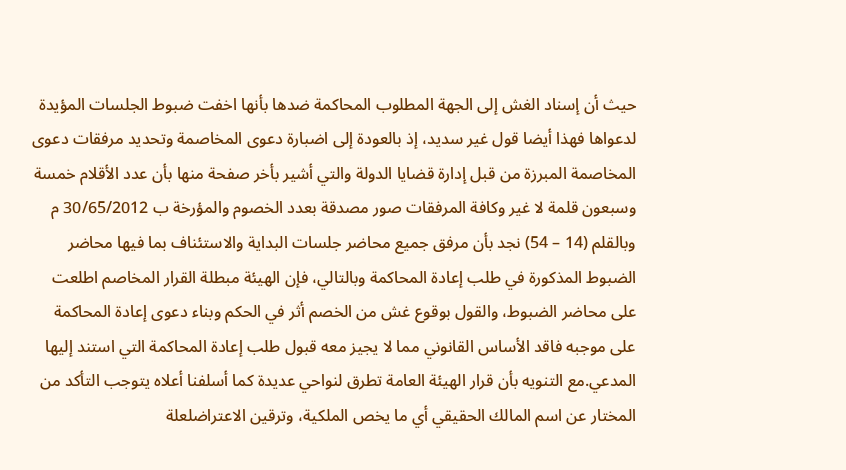حيث أن إسناد الغش إلى الجهة المطلوب المحاكمة ضدها بأنها اخفت ضبوط الجلسات المؤيدة لدعواها فهذا أيضا قول غير سديد، إذ بالعودة إلى اضبارة دعوى المخاصمة وتحديد مرفقات دعوى المخاصمة المبرزة من قبل إدارة قضايا الدولة والتي أشير بأخر صفحة منها بأن عدد الأقلام خمسة وسبعون قلمة لا غير وكافة المرفقات صور مصدقة بعدد الخصوم والمؤرخة ب 30/65/2012 م وبالقلم (14 – 54) نجد بأن مرفق جميع محاضر جلسات البداية والاستئناف بما فيها محاضر الضبوط المذكورة في طلب إعادة المحاكمة وبالتالي، فإن الهيئة مبطلة القرار المخاصم اطلعت على محاضر الضبوط، والقول بوقوع غش من الخصم أثر في الحكم وبناء دعوى إعادة المحاكمة على موجبه فاقد الأساس القانوني مما لا يجيز معه قبول طلب إعادة المحاكمة التي استند إليها المدعي.مع التنويه بأن قرار الهيئة العامة تطرق لنواحي عديدة كما أسلفنا أعلاه يتوجب التأكد من المختار عن اسم المالك الحقيقي أي ما يخص الملكية، وترقين الاعتراضلعلة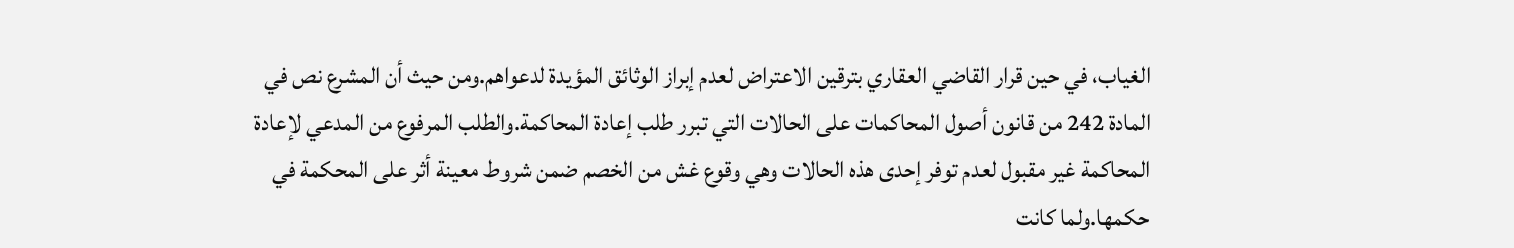الغياب، في حين قرار القاضي العقاري بترقين الاعتراض لعدم إبراز الوثائق المؤيدة لدعواهم.ومن حيث أن المشرع نص في المادة 242 من قانون أصول المحاكمات على الحالات التي تبرر طلب إعادة المحاكمة.والطلب المرفوع من المدعي لإعادة المحاكمة غير مقبول لعدم توفر إحدى هذه الحالات وهي وقوع غش من الخصم ضمن شروط معينة أثر على المحكمة في حكمها.ولما كانت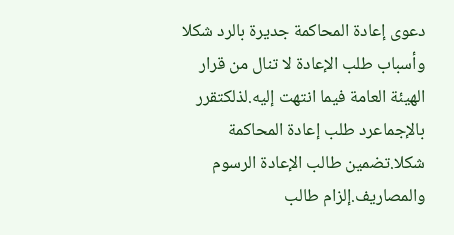دعوى إعادة المحاكمة جديرة بالرد شكلا وأسباب طلب الإعادة لا تنال من قرار الهيئة العامة فيما انتهت إليه.لذلكتقرر بالإجماعرد طلب إعادة المحاكمة شكلا.تضمين طالب الإعادة الرسوم والمصاريف.إلزام طالب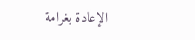الإعادة بغرامة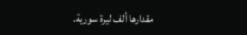مقدارها ألف ليرة سورية.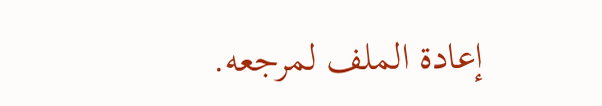إعادة الملف لمرجعه.